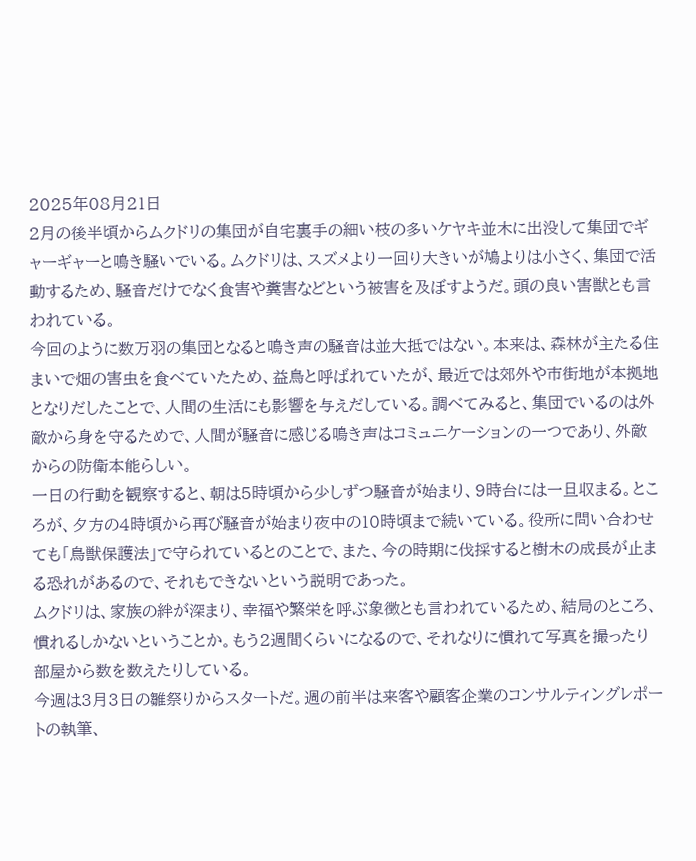2025年08月21日
2月の後半頃からムクドリの集団が自宅裏手の細い枝の多いケヤキ並木に出没して集団でギャーギャーと鳴き騒いでいる。ムクドリは、スズメより一回り大きいが鳩よりは小さく、集団で活動するため、騒音だけでなく食害や糞害などという被害を及ぼすようだ。頭の良い害獣とも言われている。
今回のように数万羽の集団となると鳴き声の騒音は並大抵ではない。本来は、森林が主たる住まいで畑の害虫を食べていたため、益鳥と呼ばれていたが、最近では郊外や市街地が本拠地となりだしたことで、人間の生活にも影響を与えだしている。調べてみると、集団でいるのは外敵から身を守るためで、人間が騒音に感じる鳴き声はコミュニケーションの一つであり、外敵からの防衛本能らしい。
一日の行動を観察すると、朝は5時頃から少しずつ騒音が始まり、9時台には一旦収まる。ところが、夕方の4時頃から再び騒音が始まり夜中の10時頃まで続いている。役所に問い合わせても「鳥獣保護法」で守られているとのことで、また、今の時期に伐採すると樹木の成長が止まる恐れがあるので、それもできないという説明であった。
ムクドリは、家族の絆が深まり、幸福や繁栄を呼ぶ象徴とも言われているため、結局のところ、慣れるしかないということか。もう2週間くらいになるので、それなりに慣れて写真を撮ったり部屋から数を数えたりしている。
今週は3月3日の雛祭りからスタートだ。週の前半は来客や顧客企業のコンサルティングレポートの執筆、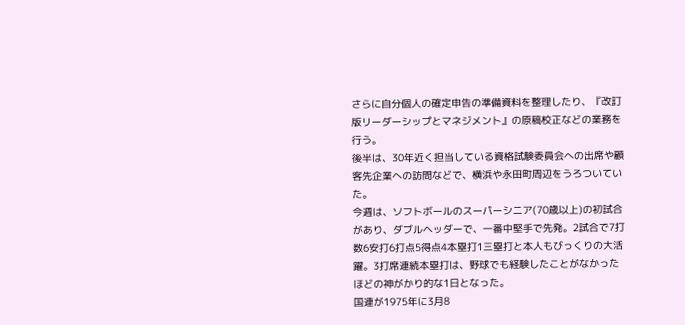さらに自分個人の確定申告の準備資料を整理したり、『改訂版リーダーシップとマネジメント』の原稿校正などの業務を行う。
後半は、30年近く担当している資格試験委員会への出席や顧客先企業への訪問などで、横浜や永田町周辺をうろついていた。
今週は、ソフトボールのスーパーシニア(70歳以上)の初試合があり、ダブルヘッダーで、一番中堅手で先発。2試合で7打数6安打6打点5得点4本塁打1三塁打と本人もびっくりの大活躍。3打席連続本塁打は、野球でも経験したことがなかったほどの神がかり的な1日となった。
国連が1975年に3月8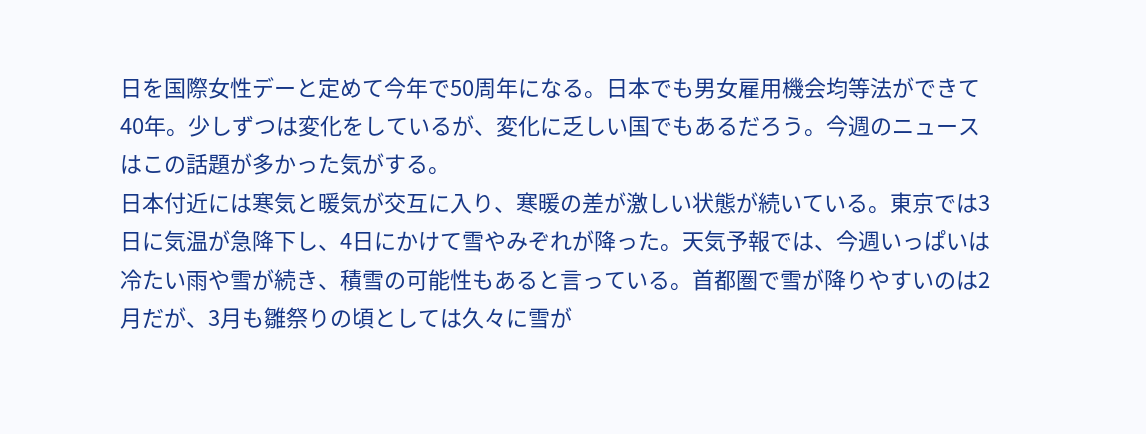日を国際女性デーと定めて今年で50周年になる。日本でも男女雇用機会均等法ができて40年。少しずつは変化をしているが、変化に乏しい国でもあるだろう。今週のニュースはこの話題が多かった気がする。
日本付近には寒気と暖気が交互に入り、寒暖の差が激しい状態が続いている。東京では3日に気温が急降下し、4日にかけて雪やみぞれが降った。天気予報では、今週いっぱいは冷たい雨や雪が続き、積雪の可能性もあると言っている。首都圏で雪が降りやすいのは2月だが、3月も雛祭りの頃としては久々に雪が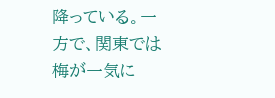降っている。一方で、関東では梅が一気に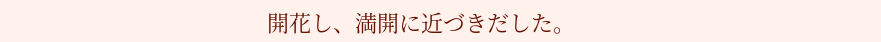開花し、満開に近づきだした。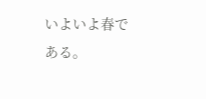いよいよ春である。